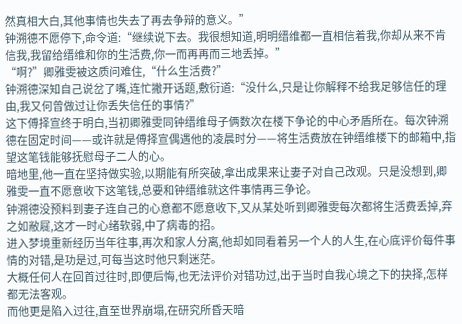然真相大白,其他事情也失去了再去争辩的意义。”
钟溯德不愿停下,命令道:“继续说下去。我很想知道,明明缙维都一直相信着我,你却从来不肯信我,我留给缙维和你的生活费,你一而再再而三地丢掉。”
“啊?”卿雅雯被这质问难住,“什么生活费?”
钟溯德深知自己说岔了嘴,连忙撇开话题,敷衍道:“没什么,只是让你解释不给我足够信任的理由,我又何曾做过让你丢失信任的事情?”
这下傅择宣终于明白,当初卿雅雯同钟缙维母子俩数次在楼下争论的中心矛盾所在。每次钟溯德在固定时间——或许就是傅择宣偶遇他的凌晨时分——将生活费放在钟缙维楼下的邮箱中,指望这笔钱能够抚慰母子二人的心。
暗地里,他一直在坚持做实验,以期能有所突破,拿出成果来让妻子对自己改观。只是没想到,卿雅雯一直不愿意收下这笔钱,总要和钟缙维就这件事情再三争论。
钟溯德没预料到妻子连自己的心意都不愿意收下,又从某处听到卿雅雯每次都将生活费丢掉,弃之如敝屣,这才一时心绪软弱,中了病毒的招。
进入梦境重新经历当年往事,再次和家人分离,他却如同看着另一个人的人生,在心底评价每件事情的对错,是功是过,可每当这时他只剩迷茫。
大概任何人在回首过往时,即便后悔,也无法评价对错功过,出于当时自我心境之下的抉择,怎样都无法客观。
而他更是陷入过往,直至世界崩塌,在研究所昏天暗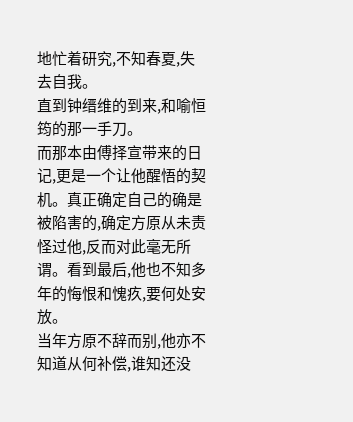地忙着研究,不知春夏,失去自我。
直到钟缙维的到来,和喻恒筠的那一手刀。
而那本由傅择宣带来的日记,更是一个让他醒悟的契机。真正确定自己的确是被陷害的,确定方原从未责怪过他,反而对此毫无所谓。看到最后,他也不知多年的悔恨和愧疚,要何处安放。
当年方原不辞而别,他亦不知道从何补偿,谁知还没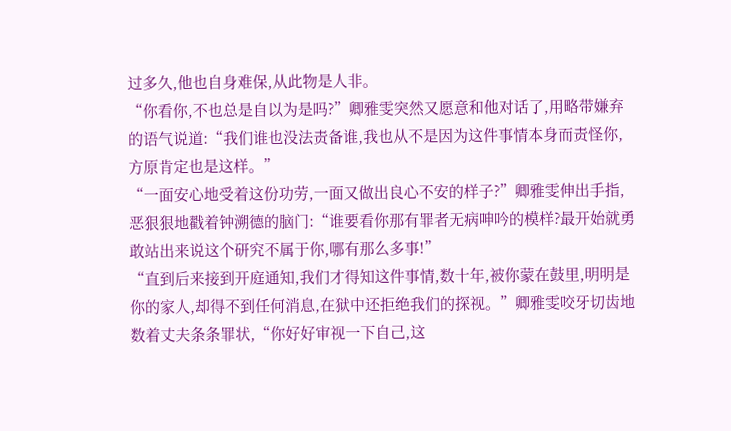过多久,他也自身难保,从此物是人非。
“你看你,不也总是自以为是吗?”卿雅雯突然又愿意和他对话了,用略带嫌弃的语气说道:“我们谁也没法责备谁,我也从不是因为这件事情本身而责怪你,方原肯定也是这样。”
“一面安心地受着这份功劳,一面又做出良心不安的样子?”卿雅雯伸出手指,恶狠狠地戳着钟溯德的脑门:“谁要看你那有罪者无病呻吟的模样?最开始就勇敢站出来说这个研究不属于你,哪有那么多事!”
“直到后来接到开庭通知,我们才得知这件事情,数十年,被你蒙在鼓里,明明是你的家人,却得不到任何消息,在狱中还拒绝我们的探视。”卿雅雯咬牙切齿地数着丈夫条条罪状,“你好好审视一下自己,这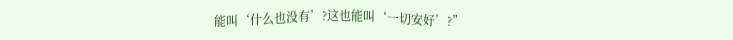能叫‘什么也没有’?这也能叫‘一切安好’?”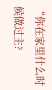“你在家里什么时候做过主?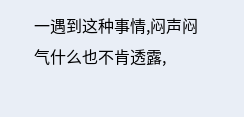一遇到这种事情,闷声闷气什么也不肯透露,